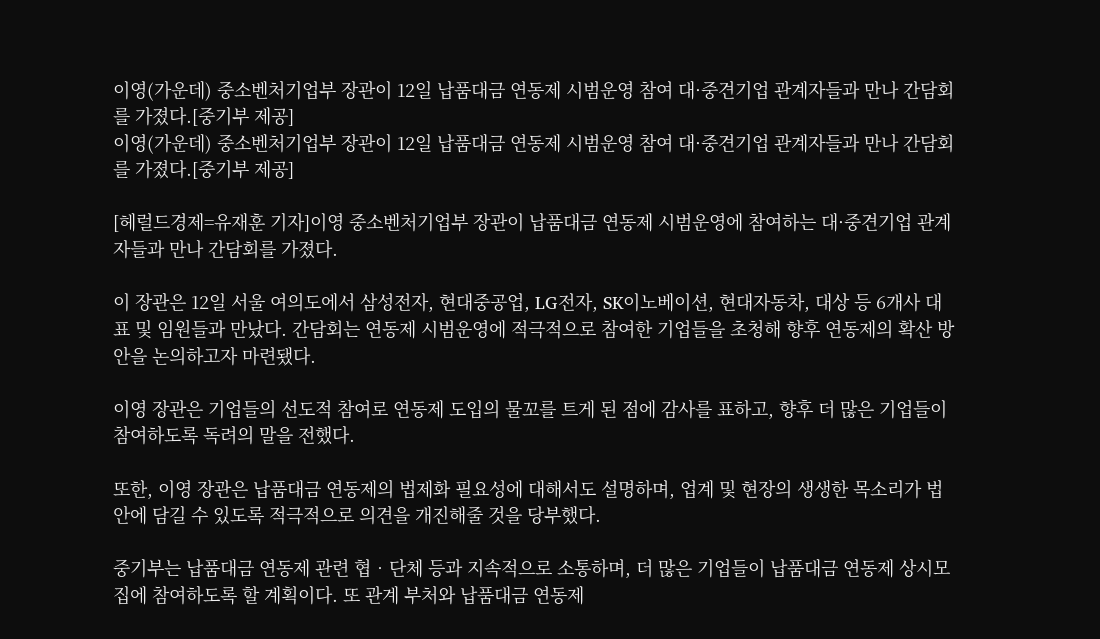이영(가운데) 중소벤처기업부 장관이 12일 납품대금 연동제 시범운영 참여 대·중견기업 관계자들과 만나 간담회를 가졌다.[중기부 제공]
이영(가운데) 중소벤처기업부 장관이 12일 납품대금 연동제 시범운영 참여 대·중견기업 관계자들과 만나 간담회를 가졌다.[중기부 제공]

[헤럴드경제=유재훈 기자]이영 중소벤처기업부 장관이 납품대금 연동제 시범운영에 참여하는 대·중견기업 관계자들과 만나 간담회를 가졌다.

이 장관은 12일 서울 여의도에서 삼성전자, 현대중공업, LG전자, SK이노베이션, 현대자동차, 대상 등 6개사 대표 및 임원들과 만났다. 간담회는 연동제 시범운영에 적극적으로 참여한 기업들을 초청해 향후 연동제의 확산 방안을 논의하고자 마련됐다.

이영 장관은 기업들의 선도적 참여로 연동제 도입의 물꼬를 트게 된 점에 감사를 표하고, 향후 더 많은 기업들이 참여하도록 독려의 말을 전했다.

또한, 이영 장관은 납품대금 연동제의 법제화 필요성에 대해서도 설명하며, 업계 및 현장의 생생한 목소리가 법안에 담길 수 있도록 적극적으로 의견을 개진해줄 것을 당부했다.

중기부는 납품대금 연동제 관련 협‧단체 등과 지속적으로 소통하며, 더 많은 기업들이 납품대금 연동제 상시모집에 참여하도록 할 계획이다. 또 관계 부처와 납품대금 연동제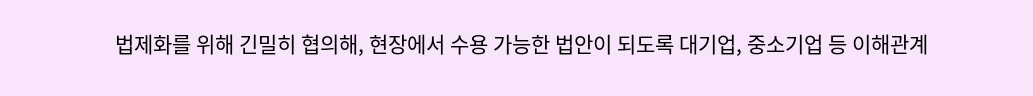법제화를 위해 긴밀히 협의해, 현장에서 수용 가능한 법안이 되도록 대기업, 중소기업 등 이해관계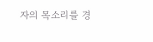자의 목소리를 경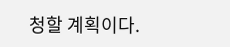청할 계획이다.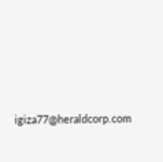igiza77@heraldcorp.com